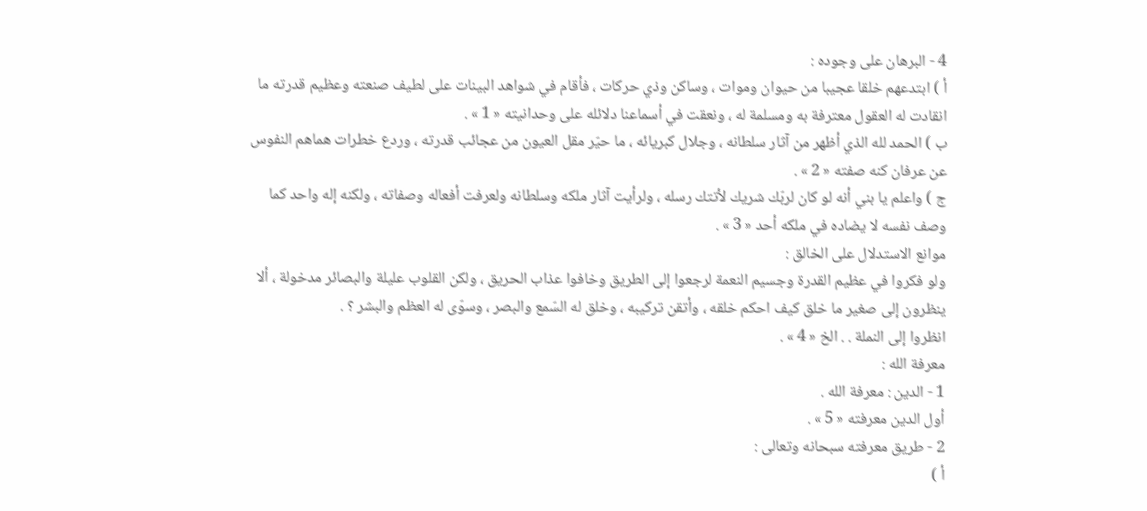4 - البرهان على وجوده :
أ ) ابتدعهم خلقا عجيبا من حيوان وموات ، وساكن وذي حركات ، فأقام في شواهد البينات على لطيف صنعته وعظيم قدرته ما انقادت له العقول معترفة به ومسلمة له ، ونعقت في أسماعنا دلائله على وحدانيته « 1 » .
ب ) الحمد لله الذي أظهر من آثار سلطانه ، وجلال كبريائه ، ما حيّر مقل العيون من عجائب قدرته ، وردع خطرات هماهم النفوس عن عرفان كنه صفته « 2 » .
ج ) واعلم يا بني أنه لو كان لربّك شريك لأتتك رسله ، ولرأيت آثار ملكه وسلطانه ولعرفت أفعاله وصفاته ، ولكنه إله واحد كما وصف نفسه لا يضاده في ملكه أحد « 3 » .
موانع الاستدلال على الخالق :
ولو فكروا في عظيم القدرة وجسيم النعمة لرجعوا إلى الطريق وخافوا عذاب الحريق ، ولكن القلوب عليلة والبصائر مدخولة ، ألا ينظرون إلى صغير ما خلق كيف احكم خلقه ، وأتقن تركيبه ، وخلق له السّمع والبصر ، وسوّى له العظم والبشر ؟ .
انظروا إلى النملة . . الخ « 4 » .
معرفة الله :
1 - الدين : معرفة الله .
أول الدين معرفته « 5 » .
2 - طريق معرفته سبحانه وتعالى :
أ )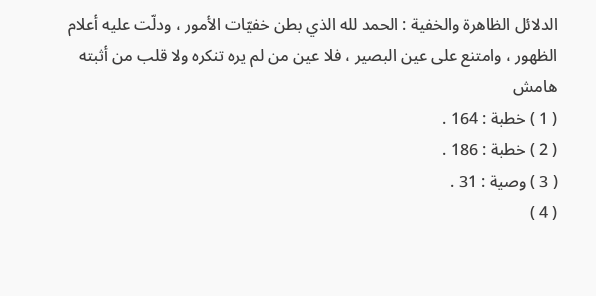الدلائل الظاهرة والخفية : الحمد لله الذي بطن خفيّات الأمور ، ودلّت عليه أعلام الظهور ، وامتنع على عين البصير ، فلا عين من لم يره تنكره ولا قلب من أثبته
هامش
( 1 ) خطبة : 164 .
( 2 ) خطبة : 186 .
( 3 ) وصية : 31 .
( 4 )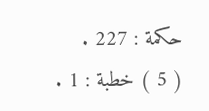حكمة : 227 .
( 5 ) خطبة : 1 .